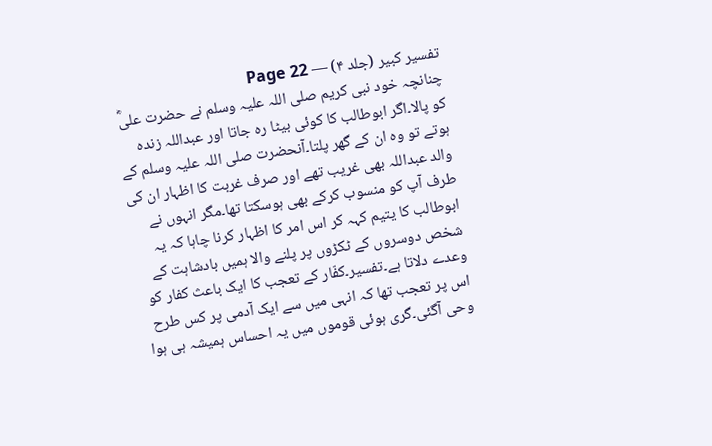تفسیر کبیر (جلد ۴) — Page 22
چنانچہ خود نبی کریم صلی اللہ علیہ وسلم نے حضرت علیؓ کو پالا۔اگر ابوطالب کا کوئی بیٹا رہ جاتا اور عبداللہ زندہ ہوتے تو وہ ان کے گھر پلتا۔آنحضرت صلی اللہ علیہ وسلم کے والد عبداللہ بھی غریب تھے اور صرف غربت کا اظہار ان کی طرف آپ کو منسوب کرکے بھی ہوسکتا تھا۔مگر انہوں نے ابوطالب کا یتیم کہہ کر اس امر کا اظہار کرنا چاہا کہ یہ شخص دوسروں کے ٹکڑوں پر پلنے والا ہمیں بادشاہت کے وعدے دلاتا ہے۔تفسیر۔کفّار کے تعجب کا ایک باعث کفار کو اس پر تعجب تھا کہ انہی میں سے ایک آدمی پر کس طرح وحی آگئی۔گری ہوئی قوموں میں یہ احساس ہمیشہ ہی ہوا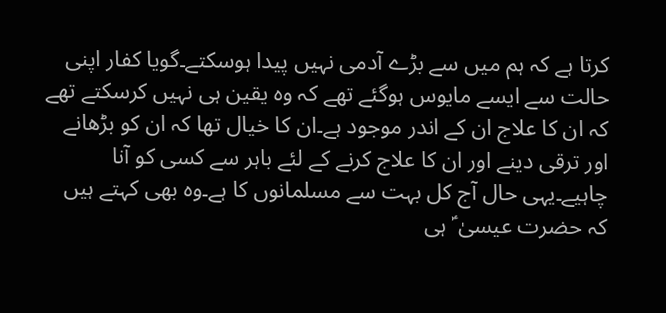کرتا ہے کہ ہم میں سے بڑے آدمی نہیں پیدا ہوسکتے۔گویا کفار اپنی حالت سے ایسے مایوس ہوگئے تھے کہ وہ یقین ہی نہیں کرسکتے تھے کہ ان کا علاج ان کے اندر موجود ہے۔ان کا خیال تھا کہ ان کو بڑھانے اور ترقی دینے اور ان کا علاج کرنے کے لئے باہر سے کسی کو آنا چاہیے۔یہی حال آج کل بہت سے مسلمانوں کا ہے۔وہ بھی کہتے ہیں کہ حضرت عیسیٰ ؑ ہی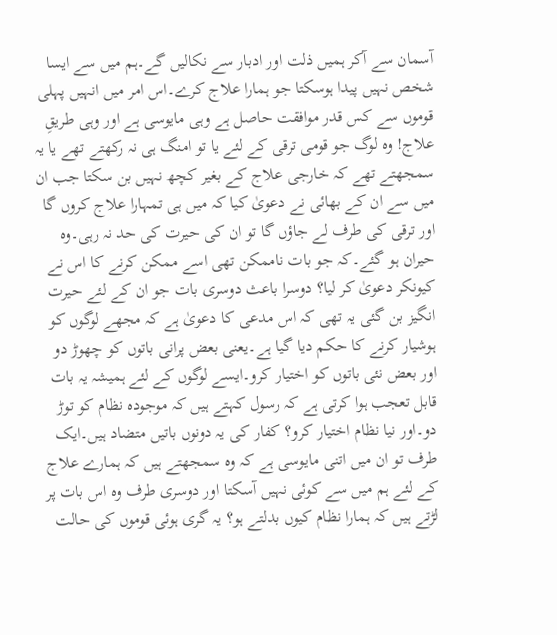آسمان سے آکر ہمیں ذلت اور ادبار سے نکالیں گے۔ہم میں سے ایسا شخص نہیں پیدا ہوسکتا جو ہمارا علاج کرے۔اس امر میں انہیں پہلی قوموں سے کس قدر موافقت حاصل ہے وہی مایوسی ہے اور وہی طریقِ علاج! وہ لوگ جو قومی ترقی کے لئے یا تو امنگ ہی نہ رکھتے تھے یا یہ سمجھتے تھے کہ خارجی علاج کے بغیر کچھ نہیں بن سکتا جب ان میں سے ان کے بھائی نے دعویٰ کیا کہ میں ہی تمہارا علاج کروں گا اور ترقی کی طرف لے جاؤں گا تو ان کی حیرت کی حد نہ رہی۔وہ حیران ہو گئے۔کہ جو بات ناممکن تھی اسے ممکن کرنے کا اس نے کیونکر دعویٰ کر لیا؟ دوسرا باعث دوسری بات جو ان کے لئے حیرت انگیز بن گئی یہ تھی کہ اس مدعی کا دعویٰ ہے کہ مجھے لوگوں کو ہوشیار کرنے کا حکم دیا گیا ہے۔یعنی بعض پرانی باتوں کو چھوڑ دو اور بعض نئی باتوں کو اختیار کرو۔ایسے لوگوں کے لئے ہمیشہ یہ بات قابل تعجب ہوا کرتی ہے کہ رسول کہتے ہیں کہ موجودہ نظام کو توڑ دو۔اور نیا نظام اختیار کرو؟ کفار کی یہ دونوں باتیں متضاد ہیں۔ایک طرف تو ان میں اتنی مایوسی ہے کہ وہ سمجھتے ہیں کہ ہمارے علاج کے لئے ہم میں سے کوئی نہیں آسکتا اور دوسری طرف وہ اس بات پر لڑتے ہیں کہ ہمارا نظام کیوں بدلتے ہو؟ یہ گری ہوئی قوموں کی حالت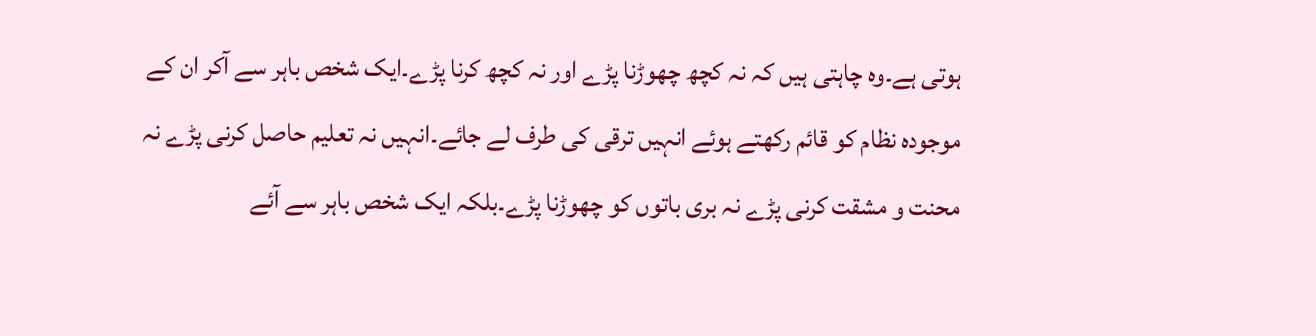ہوتی ہے۔وہ چاہتی ہیں کہ نہ کچھ چھوڑنا پڑے اور نہ کچھ کرنا پڑے۔ایک شخص باہر سے آکر ان کے موجودہ نظام کو قائم رکھتے ہوئے انہیں ترقی کی طرف لے جائے۔انہیں نہ تعلیم حاصل کرنی پڑے نہ محنت و مشقت کرنی پڑے نہ بری باتوں کو چھوڑنا پڑے۔بلکہ ایک شخص باہر سے آئے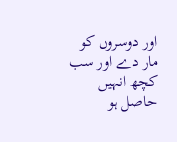اور دوسروں کو مار دے اور سب کچھ انہیں حاصل ہو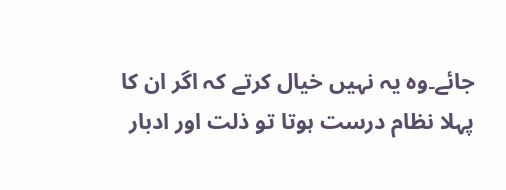جائے۔وہ یہ نہیں خیال کرتے کہ اگر ان کا پہلا نظام درست ہوتا تو ذلت اور ادبار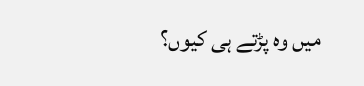میں وہ پڑتے ہی کیوں؟